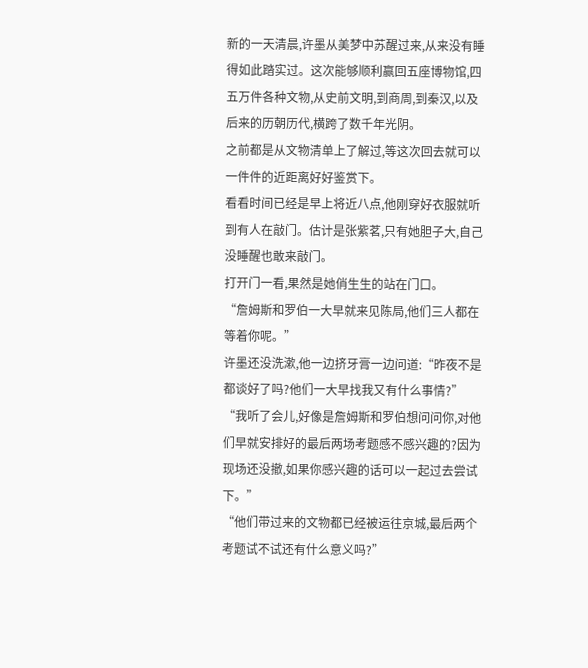新的一天清晨,许墨从美梦中苏醒过来,从来没有睡得如此踏实过。这次能够顺利赢回五座博物馆,四五万件各种文物,从史前文明,到商周,到秦汉,以及后来的历朝历代,横跨了数千年光阴。
之前都是从文物清单上了解过,等这次回去就可以一件件的近距离好好鉴赏下。
看看时间已经是早上将近八点,他刚穿好衣服就听到有人在敲门。估计是张紫茗,只有她胆子大,自己没睡醒也敢来敲门。
打开门一看,果然是她俏生生的站在门口。
“詹姆斯和罗伯一大早就来见陈局,他们三人都在等着你呢。”
许墨还没洗漱,他一边挤牙膏一边问道:“昨夜不是都谈好了吗?他们一大早找我又有什么事情?”
“我听了会儿,好像是詹姆斯和罗伯想问问你,对他们早就安排好的最后两场考题感不感兴趣的?因为现场还没撤,如果你感兴趣的话可以一起过去尝试下。”
“他们带过来的文物都已经被运往京城,最后两个考题试不试还有什么意义吗?”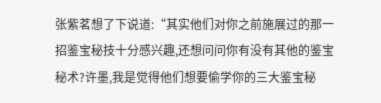张紫茗想了下说道:“其实他们对你之前施展过的那一招鉴宝秘技十分感兴趣,还想问问你有没有其他的鉴宝秘术?许墨,我是觉得他们想要偷学你的三大鉴宝秘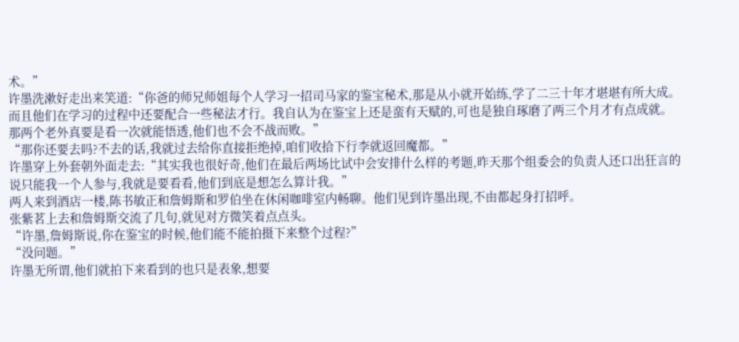术。”
许墨洗漱好走出来笑道:“你爸的师兄师姐每个人学习一招司马家的鉴宝秘术,那是从小就开始练,学了二三十年才堪堪有所大成。而且他们在学习的过程中还要配合一些秘法才行。我自认为在鉴宝上还是蛮有天赋的,可也是独自琢磨了两三个月才有点成就。那两个老外真要是看一次就能悟透,他们也不会不战而败。”
“那你还要去吗?不去的话,我就过去给你直接拒绝掉,咱们收拾下行李就返回魔都。”
许墨穿上外套朝外面走去:“其实我也很好奇,他们在最后两场比试中会安排什么样的考题,昨天那个组委会的负责人还口出狂言的说只能我一个人参与,我就是要看看,他们到底是想怎么算计我。”
两人来到酒店一楼,陈书敏正和詹姆斯和罗伯坐在休闲咖啡室内畅聊。他们见到许墨出现,不由都起身打招呼。
张紫茗上去和詹姆斯交流了几句,就见对方微笑着点点头。
“许墨,詹姆斯说,你在鉴宝的时候,他们能不能拍摄下来整个过程?”
“没问题。”
许墨无所谓,他们就拍下来看到的也只是表象,想要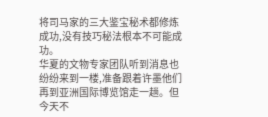将司马家的三大鉴宝秘术都修炼成功,没有技巧秘法根本不可能成功。
华夏的文物专家团队听到消息也纷纷来到一楼,准备跟着许墨他们再到亚洲国际博览馆走一趟。但今天不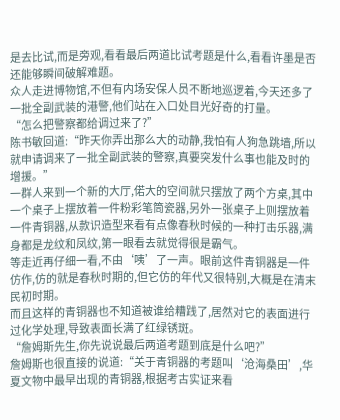是去比试,而是旁观,看看最后两道比试考题是什么,看看许墨是否还能够瞬间破解难题。
众人走进博物馆,不但有内场安保人员不断地巡逻着,今天还多了一批全副武装的港警,他们站在入口处目光好奇的打量。
“怎么把警察都给调过来了?”
陈书敏回道:“昨天你弄出那么大的动静,我怕有人狗急跳墙,所以就申请调来了一批全副武装的警察,真要突发什么事也能及时的增援。”
一群人来到一个新的大厅,偌大的空间就只摆放了两个方桌,其中一个桌子上摆放着一件粉彩笔筒瓷器,另外一张桌子上则摆放着一件青铜器,从款识造型来看有点像春秋时候的一种打击乐器,满身都是龙纹和凤纹,第一眼看去就觉得很是霸气。
等走近再仔细一看,不由‘咦’了一声。眼前这件青铜器是一件仿作,仿的就是春秋时期的,但它仿的年代又很特别,大概是在清末民初时期。
而且这样的青铜器也不知道被谁给糟践了,居然对它的表面进行过化学处理,导致表面长满了红绿锈斑。
“詹姆斯先生,你先说说最后两道考题到底是什么吧?”
詹姆斯也很直接的说道:“关于青铜器的考题叫‘沧海桑田’,华夏文物中最早出现的青铜器,根据考古实证来看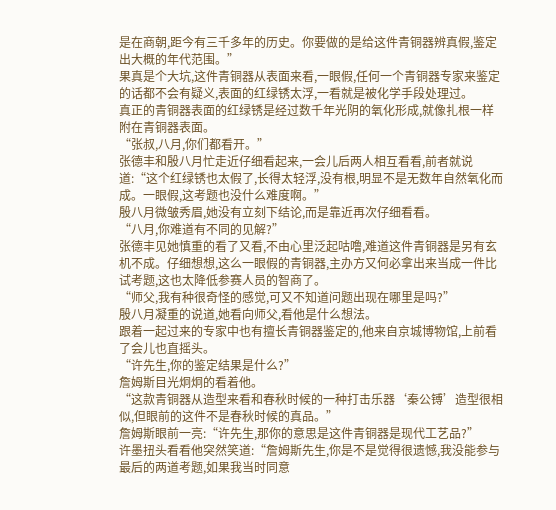是在商朝,距今有三千多年的历史。你要做的是给这件青铜器辨真假,鉴定出大概的年代范围。”
果真是个大坑,这件青铜器从表面来看,一眼假,任何一个青铜器专家来鉴定的话都不会有疑义,表面的红绿锈太浮,一看就是被化学手段处理过。
真正的青铜器表面的红绿锈是经过数千年光阴的氧化形成,就像扎根一样附在青铜器表面。
“张叔,八月,你们都看开。”
张德丰和殷八月忙走近仔细看起来,一会儿后两人相互看看,前者就说道:“这个红绿锈也太假了,长得太轻浮,没有根,明显不是无数年自然氧化而成。一眼假,这考题也没什么难度啊。”
殷八月微皱秀眉,她没有立刻下结论,而是靠近再次仔细看看。
“八月,你难道有不同的见解?”
张德丰见她慎重的看了又看,不由心里泛起咕噜,难道这件青铜器是另有玄机不成。仔细想想,这么一眼假的青铜器,主办方又何必拿出来当成一件比试考题,这也太降低参赛人员的智商了。
“师父,我有种很奇怪的感觉,可又不知道问题出现在哪里是吗?”
殷八月凝重的说道,她看向师父,看他是什么想法。
跟着一起过来的专家中也有擅长青铜器鉴定的,他来自京城博物馆,上前看了会儿也直摇头。
“许先生,你的鉴定结果是什么?”
詹姆斯目光炯炯的看着他。
“这款青铜器从造型来看和春秋时候的一种打击乐器‘秦公镈’造型很相似,但眼前的这件不是春秋时候的真品。”
詹姆斯眼前一亮:“许先生,那你的意思是这件青铜器是现代工艺品?”
许墨扭头看看他突然笑道:“詹姆斯先生,你是不是觉得很遗憾,我没能参与最后的两道考题,如果我当时同意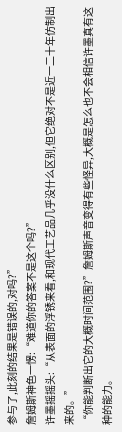参与了,此刻的结果是错误的,对吗?”
詹姆斯神色一愣:“难道你的答案不是这个吗?”
许墨摇摇头:“从表面的浮锈来看,和现代工艺品几乎没什么区别,但它绝对不是近一二十年仿制出来的。”
“你能判断出它的大概时间范围?”詹姆斯声音变得有些怪异,大概是怎么也不会相信许墨真有这种的能力。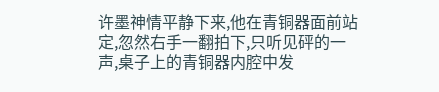许墨神情平静下来,他在青铜器面前站定,忽然右手一翻拍下,只听见砰的一声,桌子上的青铜器内腔中发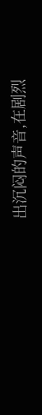出沉闷的声音,在剧烈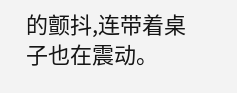的颤抖,连带着桌子也在震动。